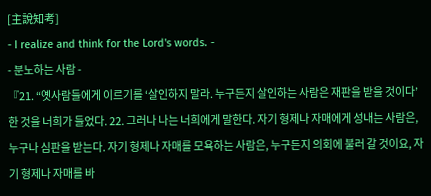[主說知考]
- I realize and think for the Lord's words. -
- 분노하는 사람 -
『21. “옛사람들에게 이르기를 ‘살인하지 말라. 누구든지 살인하는 사람은 재판을 받을 것이다’ 한 것을 너희가 들었다. 22. 그러나 나는 너희에게 말한다. 자기 형제나 자매에게 성내는 사람은, 누구나 심판을 받는다. 자기 형제나 자매를 모욕하는 사람은, 누구든지 의회에 불러 갈 것이요, 자기 형제나 자매를 바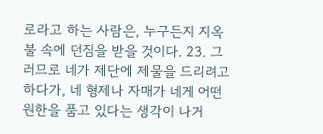로라고 하는 사람은, 누구든지 지옥 불 속에 던짐을 받을 것이다. 23. 그러므로 네가 제단에 제물을 드리려고 하다가, 네 형제나 자매가 네게 어떤 원한을 품고 있다는 생각이 나거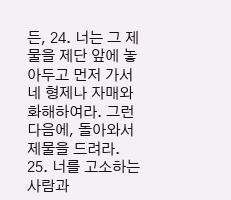든, 24. 너는 그 제물을 제단 앞에 놓아두고 먼저 가서 네 형제나 자매와 화해하여라. 그런 다음에, 돌아와서 제물을 드려라. 25. 너를 고소하는 사람과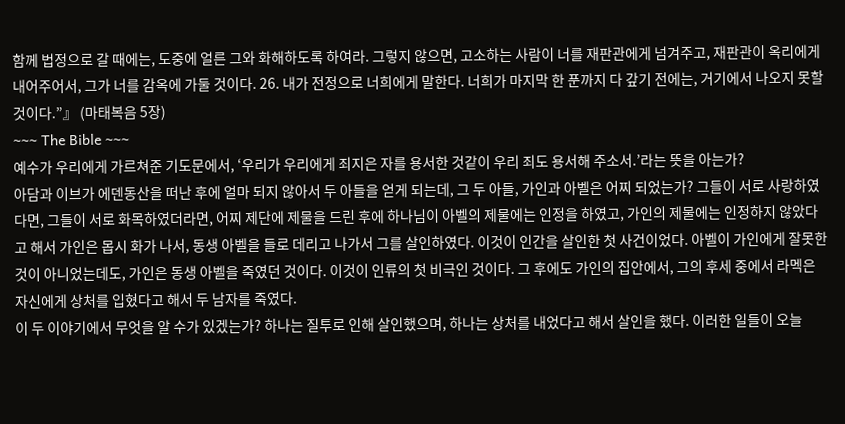함께 법정으로 갈 때에는, 도중에 얼른 그와 화해하도록 하여라. 그렇지 않으면, 고소하는 사람이 너를 재판관에게 넘겨주고, 재판관이 옥리에게 내어주어서, 그가 너를 감옥에 가둘 것이다. 26. 내가 전정으로 너희에게 말한다. 너희가 마지막 한 푼까지 다 갚기 전에는, 거기에서 나오지 못할 것이다.”』 (마태복음 5장)
~~~ The Bible ~~~
예수가 우리에게 가르쳐준 기도문에서, ‘우리가 우리에게 죄지은 자를 용서한 것같이 우리 죄도 용서해 주소서.’라는 뜻을 아는가?
아담과 이브가 에덴동산을 떠난 후에 얼마 되지 않아서 두 아들을 얻게 되는데, 그 두 아들, 가인과 아벨은 어찌 되었는가? 그들이 서로 사랑하였다면, 그들이 서로 화목하였더라면, 어찌 제단에 제물을 드린 후에 하나님이 아벨의 제물에는 인정을 하였고, 가인의 제물에는 인정하지 않았다고 해서 가인은 몹시 화가 나서, 동생 아벨을 들로 데리고 나가서 그를 살인하였다. 이것이 인간을 살인한 첫 사건이었다. 아벨이 가인에게 잘못한 것이 아니었는데도, 가인은 동생 아벨을 죽였던 것이다. 이것이 인류의 첫 비극인 것이다. 그 후에도 가인의 집안에서, 그의 후세 중에서 라멕은 자신에게 상처를 입혔다고 해서 두 남자를 죽였다.
이 두 이야기에서 무엇을 알 수가 있겠는가? 하나는 질투로 인해 살인했으며, 하나는 상처를 내었다고 해서 살인을 했다. 이러한 일들이 오늘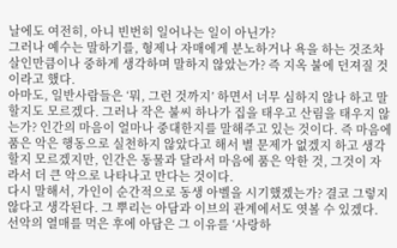날에도 여전히, 아니 빈번히 일어나는 일이 아닌가?
그러나 예수는 말하기를, 형제나 자매에게 분노하거나 욕을 하는 것조차 살인만큼이나 중하게 생각하며 말하지 않았는가? 즉 지옥 불에 던져질 것이라고 했다.
아마도, 일반사람들은 ‘뭐, 그런 것까지’ 하면서 너무 심하지 않나 하고 말할지도 모르겠다. 그러나 작은 불씨 하나가 집을 태우고 산림을 태우지 않는가? 인간의 마음이 얼마나 중대한지를 말해주고 있는 것이다. 즉 마음에 품은 악은 행동으로 실천하지 않았다고 해서 별 문제가 없겠지 하고 생각할지 모르겠지만, 인간은 동물과 달라서 마음에 품은 악한 것, 그것이 자라서 더 큰 악으로 나타나고 만다는 것이다.
다시 말해서, 가인이 순간적으로 동생 아벨을 시기했겠는가? 결코 그렇지 않다고 생각된다. 그 뿌리는 아담과 이브의 관계에서도 엿볼 수 있겠다. 선악의 열매를 먹은 후에 아담은 그 이유를 ‘사랑하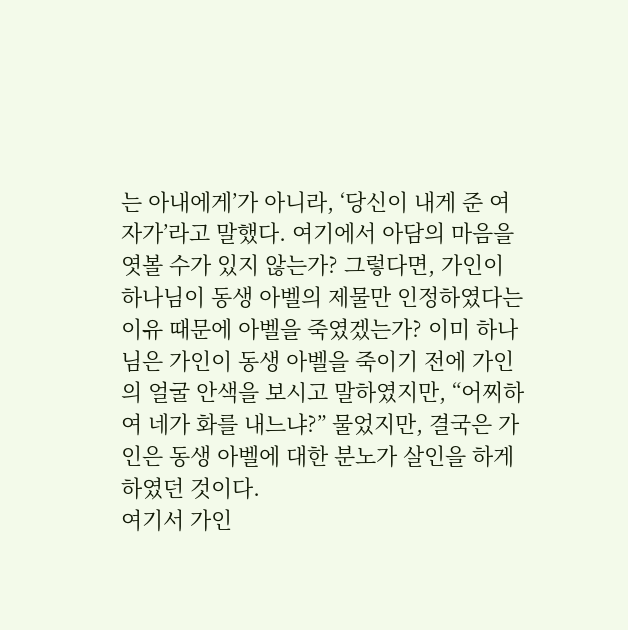는 아내에게’가 아니라, ‘당신이 내게 준 여자가’라고 말했다. 여기에서 아담의 마음을 엿볼 수가 있지 않는가? 그렇다면, 가인이 하나님이 동생 아벨의 제물만 인정하였다는 이유 때문에 아벨을 죽였겠는가? 이미 하나님은 가인이 동생 아벨을 죽이기 전에 가인의 얼굴 안색을 보시고 말하였지만, “어찌하여 네가 화를 내느냐?” 물었지만, 결국은 가인은 동생 아벨에 대한 분노가 살인을 하게 하였던 것이다.
여기서 가인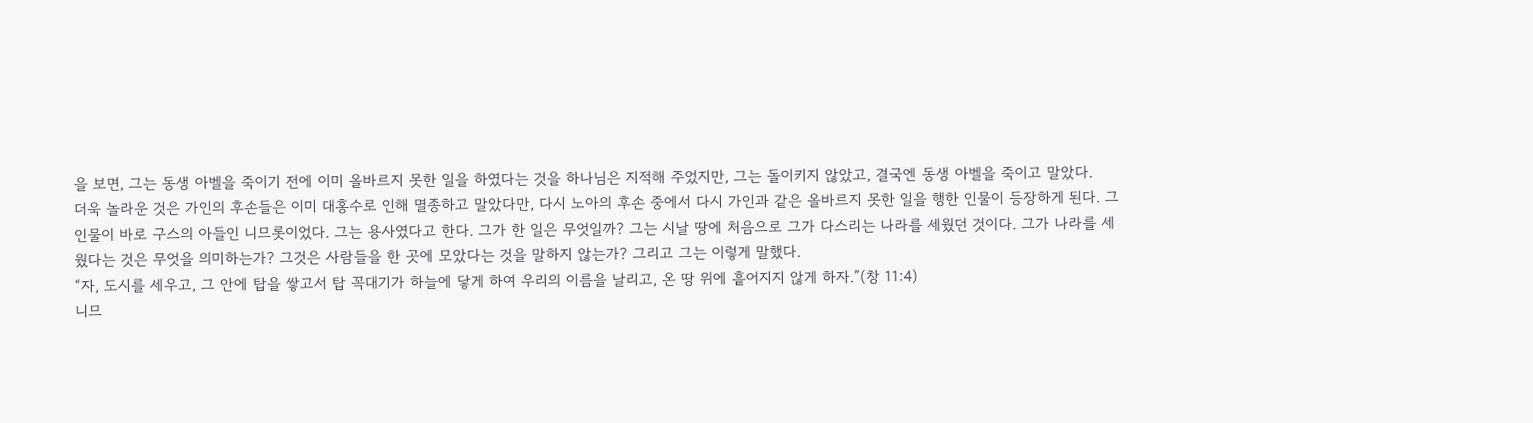을 보면, 그는 동생 아벨을 죽이기 전에 이미 올바르지 못한 일을 하였다는 것을 하나님은 지적해 주었지만, 그는 돌이키지 않았고, 결국엔 동생 아벨을 죽이고 말았다.
더욱 놀라운 것은 가인의 후손들은 이미 대홍수로 인해 멸종하고 말았다만, 다시 노아의 후손 중에서 다시 가인과 같은 올바르지 못한 일을 행한 인물이 등장하게 된다. 그 인물이 바로 구스의 아들인 니므롯이었다. 그는 용사였다고 한다. 그가 한 일은 무엇일까? 그는 시날 땅에 처음으로 그가 다스리는 나라를 세웠던 것이다. 그가 나라를 세웠다는 것은 무엇을 의미하는가? 그것은 사람들을 한 곳에 모았다는 것을 말하지 않는가? 그리고 그는 이렇게 말했다.
“자, 도시를 세우고, 그 안에 탑을 쌓고서 탑 꼭대기가 하늘에 닿게 하여 우리의 이름을 날리고, 온 땅 위에 흩어지지 않게 하자.”(창 11:4)
니므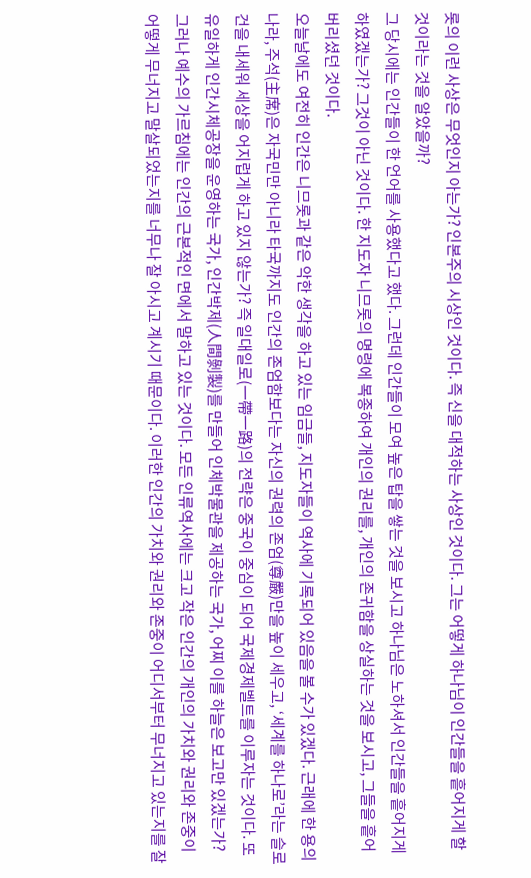롯의 이런 사상은 무엇인지 아는가? 인본주의 시상인 것이다. 즉 신을 대적하는 사상인 것이다. 그는 어떻게 하나님이 인간들을 흩어지게 할 것이라는 것을 알았을까?
그 당시에는 인간들이 한 언어를 사용했다고 했다. 그런데 인간들이 모여 높은 탑을 쌓는 것을 보시고 하나님은 노하셔서 인간들을 흩어지게 하였겠는가? 그것이 아닌 것이다. 한 지도자 니므롯의 명령에 복종하여 개인의 권리를, 개인의 존귀함을 상실하는 것을 보시고, 그들을 흩어 버리셨던 것이다.
오늘날에도 여전히 인간은 니므롯과 같은 악한 생각을 하고 있는 임금들, 지도자들이 역사에 기록되어 있음을 볼 수가 있겠다. 근래에 한 용의 나라, 주석(主席)은 자국민만 아니라 타국까지도 인간의 존엄함보다는 자신의 권력의 존엄(尊嚴)만을 높이 세우고, ‘세계를 하나로’라는 슬로건을 내세워 세상을 어지럽게 하고 있지 않는가? 즉 일대일로(一帶一路)의 전략은 중국이 중심이 되어 국제경제벨트를 이루자는 것이다. 또 유일하게 인간시체공장을 운영하는 국가, 인간박제(人間剝製)를 만들어 인체박물관을 제공하는 국가, 어찌 이를 하늘은 보고만 있겠는가?
그러나 예수의 가르침에는 인간의 근본적인 면에서 말하고 있는 것이다. 모든 인류역사에는 크고 작은 인간의 개인의 가치와 권리와 존중이 어떻게 무너지고 말살되었는지를 너무나 잘 아시고 계시기 때문이다. 이러한 인간의 가치와 권리와 존중이 어디서부터 무너지고 있는지를 잘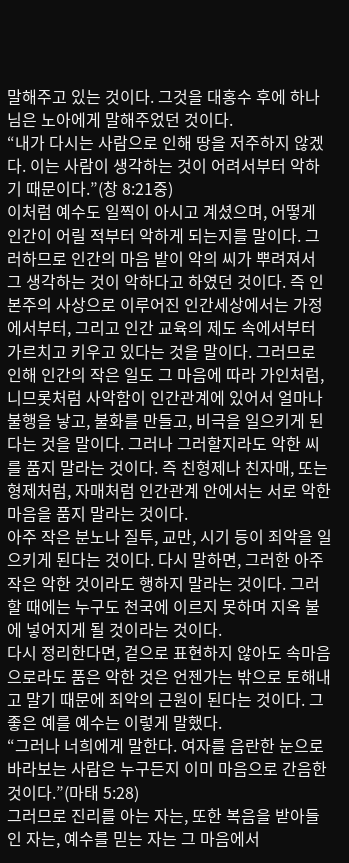말해주고 있는 것이다. 그것을 대홍수 후에 하나님은 노아에게 말해주었던 것이다.
“내가 다시는 사람으로 인해 땅을 저주하지 않겠다. 이는 사람이 생각하는 것이 어려서부터 악하기 때문이다.”(창 8:21중)
이처럼 예수도 일찍이 아시고 계셨으며, 어떻게 인간이 어릴 적부터 악하게 되는지를 말이다. 그러하므로 인간의 마음 밭이 악의 씨가 뿌려져서 그 생각하는 것이 악하다고 하였던 것이다. 즉 인본주의 사상으로 이루어진 인간세상에서는 가정에서부터, 그리고 인간 교육의 제도 속에서부터 가르치고 키우고 있다는 것을 말이다. 그러므로 인해 인간의 작은 일도 그 마음에 따라 가인처럼, 니므롯처럼 사악함이 인간관계에 있어서 얼마나 불행을 낳고, 불화를 만들고, 비극을 일으키게 된다는 것을 말이다. 그러나 그러할지라도 악한 씨를 품지 말라는 것이다. 즉 친형제나 친자매, 또는 형제처럼, 자매처럼 인간관계 안에서는 서로 악한 마음을 품지 말라는 것이다.
아주 작은 분노나 질투, 교만, 시기 등이 죄악을 일으키게 된다는 것이다. 다시 말하면, 그러한 아주 작은 악한 것이라도 행하지 말라는 것이다. 그러할 때에는 누구도 천국에 이르지 못하며 지옥 불에 넣어지게 될 것이라는 것이다.
다시 정리한다면, 겉으로 표현하지 않아도 속마음으로라도 품은 악한 것은 언젠가는 밖으로 토해내고 말기 때문에 죄악의 근원이 된다는 것이다. 그 좋은 예를 예수는 이렇게 말했다.
“그러나 너희에게 말한다. 여자를 음란한 눈으로 바라보는 사람은 누구든지 이미 마음으로 간음한 것이다.”(마태 5:28)
그러므로 진리를 아는 자는, 또한 복음을 받아들인 자는, 예수를 믿는 자는 그 마음에서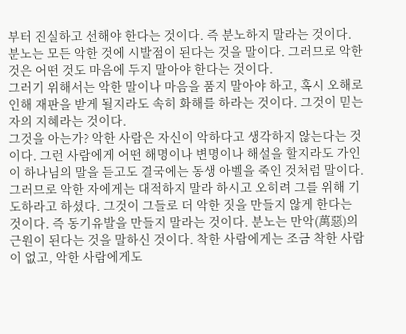부터 진실하고 선해야 한다는 것이다. 즉 분노하지 말라는 것이다. 분노는 모든 악한 것에 시발점이 된다는 것을 말이다. 그러므로 악한 것은 어떤 것도 마음에 두지 말아야 한다는 것이다.
그러기 위해서는 악한 말이나 마음을 품지 말아야 하고, 혹시 오해로 인해 재판을 받게 될지라도 속히 화해를 하라는 것이다. 그것이 믿는 자의 지혜라는 것이다.
그것을 아는가? 악한 사람은 자신이 악하다고 생각하지 않는다는 것이다. 그런 사람에게 어떤 해명이나 변명이나 해설을 할지라도 가인이 하나님의 말을 듣고도 결국에는 동생 아벨을 죽인 것처럼 말이다. 그러므로 악한 자에게는 대적하지 말라 하시고 오히려 그를 위해 기도하라고 하셨다. 그것이 그들로 더 악한 짓을 만들지 않게 한다는 것이다. 즉 동기유발을 만들지 말라는 것이다. 분노는 만악(萬惡)의 근원이 된다는 것을 말하신 것이다. 착한 사람에게는 조금 착한 사람이 없고, 악한 사람에게도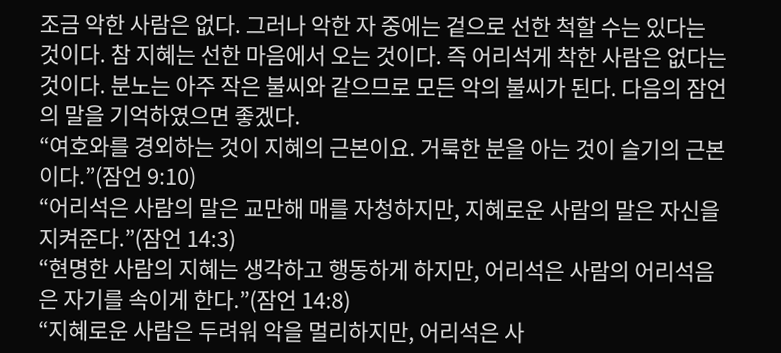조금 악한 사람은 없다. 그러나 악한 자 중에는 겉으로 선한 척할 수는 있다는 것이다. 참 지혜는 선한 마음에서 오는 것이다. 즉 어리석게 착한 사람은 없다는 것이다. 분노는 아주 작은 불씨와 같으므로 모든 악의 불씨가 된다. 다음의 잠언의 말을 기억하였으면 좋겠다.
“여호와를 경외하는 것이 지혜의 근본이요. 거룩한 분을 아는 것이 슬기의 근본이다.”(잠언 9:10)
“어리석은 사람의 말은 교만해 매를 자청하지만, 지혜로운 사람의 말은 자신을 지켜준다.”(잠언 14:3)
“현명한 사람의 지혜는 생각하고 행동하게 하지만, 어리석은 사람의 어리석음은 자기를 속이게 한다.”(잠언 14:8)
“지혜로운 사람은 두려워 악을 멀리하지만, 어리석은 사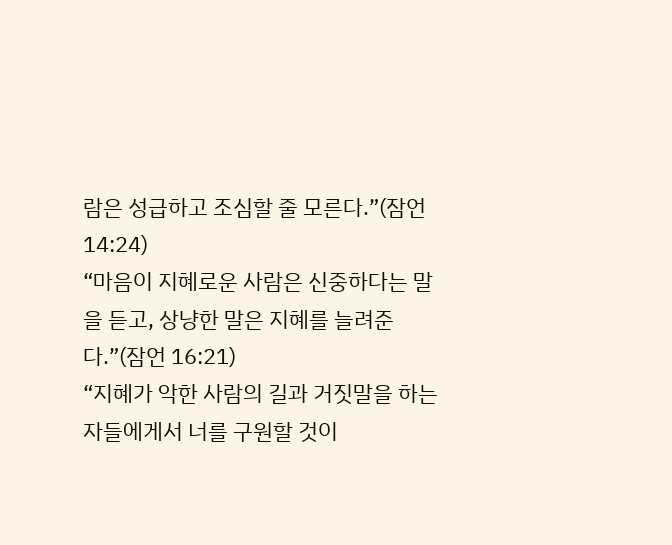람은 성급하고 조심할 줄 모른다.”(잠언 14:24)
“마음이 지혜로운 사람은 신중하다는 말을 듣고, 상냥한 말은 지혜를 늘려준다.”(잠언 16:21)
“지혜가 악한 사람의 길과 거짓말을 하는 자들에게서 너를 구원할 것이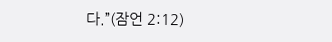다.”(잠언 2:12)